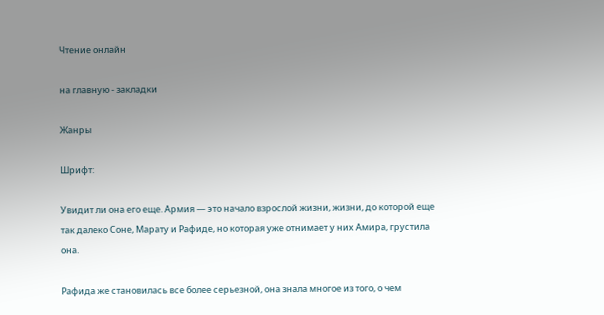Чтение онлайн

на главную - закладки

Жанры

Шрифт:

Увидит ли она его еще. Армия — это начало взрослой жизни, жизни, до которой еще так далеко Соне, Марату и Рафиде, но которая уже отнимает у них Амира, грустила она.

Рафида же становилась все более серьезной, она знала многое из того, о чем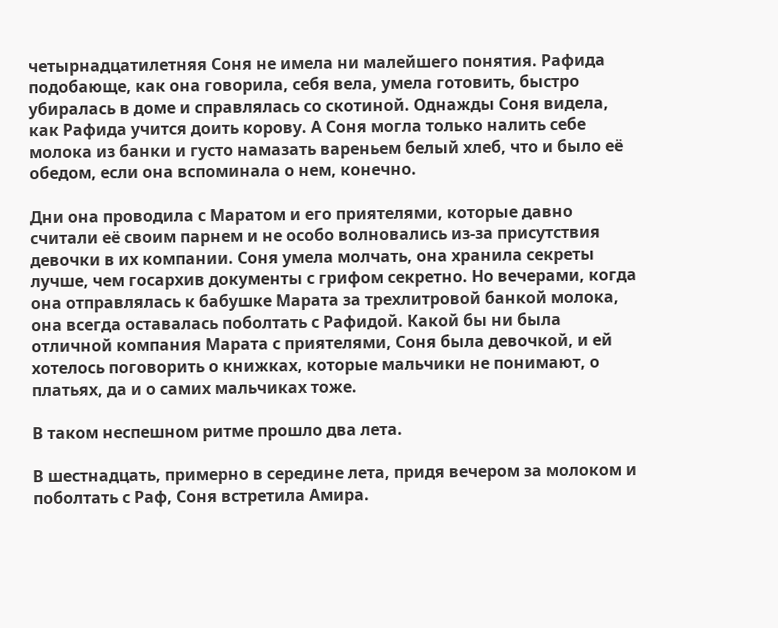четырнадцатилетняя Соня не имела ни малейшего понятия. Рафида подобающе, как она говорила, себя вела, умела готовить, быстро убиралась в доме и справлялась со скотиной. Однажды Соня видела, как Рафида учится доить корову. А Соня могла только налить себе молока из банки и густо намазать вареньем белый хлеб, что и было её обедом, если она вспоминала о нем, конечно.

Дни она проводила с Маратом и его приятелями, которые давно считали её своим парнем и не особо волновались из-за присутствия девочки в их компании. Соня умела молчать, она хранила секреты лучше, чем госархив документы с грифом секретно. Но вечерами, когда она отправлялась к бабушке Марата за трехлитровой банкой молока, она всегда оставалась поболтать с Рафидой. Какой бы ни была отличной компания Марата с приятелями, Соня была девочкой, и ей хотелось поговорить о книжках, которые мальчики не понимают, о платьях, да и о самих мальчиках тоже.

В таком неспешном ритме прошло два лета.

В шестнадцать, примерно в середине лета, придя вечером за молоком и поболтать с Раф, Соня встретила Амира.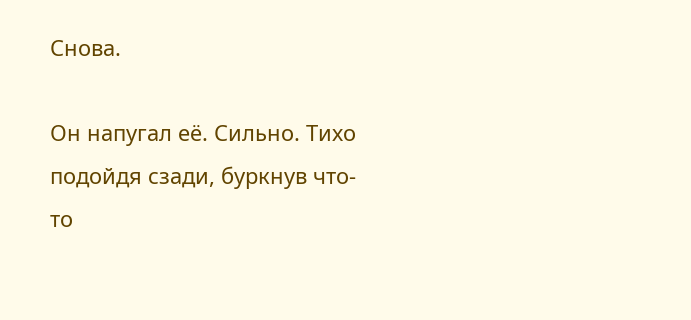Снова.

Он напугал её. Сильно. Тихо подойдя сзади, буркнув что-то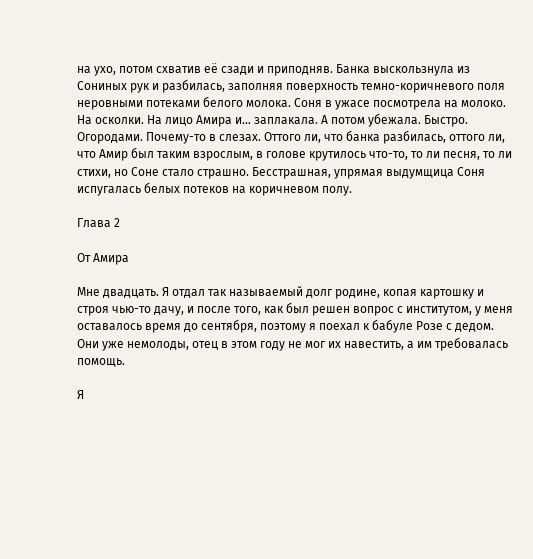на ухо, потом схватив её сзади и приподняв. Банка выскользнула из Сониных рук и разбилась, заполняя поверхность темно-коричневого поля неровными потеками белого молока. Соня в ужасе посмотрела на молоко. На осколки. На лицо Амира и… заплакала. А потом убежала. Быстро. Огородами. Почему-то в слезах. Оттого ли, что банка разбилась, оттого ли, что Амир был таким взрослым, в голове крутилось что-то, то ли песня, то ли стихи, но Соне стало страшно. Бесстрашная, упрямая выдумщица Соня испугалась белых потеков на коричневом полу.

Глава 2

От Амира

Мне двадцать. Я отдал так называемый долг родине, копая картошку и строя чью-то дачу, и после того, как был решен вопрос с институтом, у меня оставалось время до сентября, поэтому я поехал к бабуле Розе с дедом. Они уже немолоды, отец в этом году не мог их навестить, а им требовалась помощь.

Я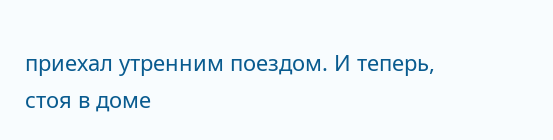приехал утренним поездом. И теперь, стоя в доме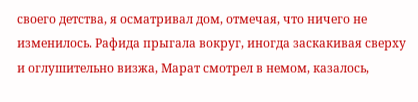своего детства, я осматривал дом, отмечая, что ничего не изменилось. Рафида прыгала вокруг, иногда заскакивая сверху и оглушительно визжа, Марат смотрел в немом, казалось,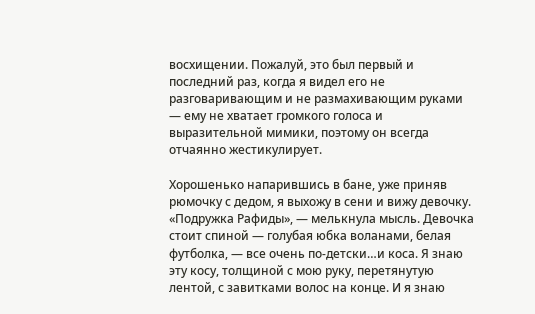восхищении. Пожалуй, это был первый и последний раз, когда я видел его не разговаривающим и не размахивающим руками — ему не хватает громкого голоса и выразительной мимики, поэтому он всегда отчаянно жестикулирует.

Хорошенько напарившись в бане, уже приняв рюмочку с дедом, я выхожу в сени и вижу девочку. «Подружка Рафиды», — мелькнула мысль. Девочка стоит спиной — голубая юбка воланами, белая футболка, — все очень по-детски…и коса. Я знаю эту косу, толщиной с мою руку, перетянутую лентой, с завитками волос на конце. И я знаю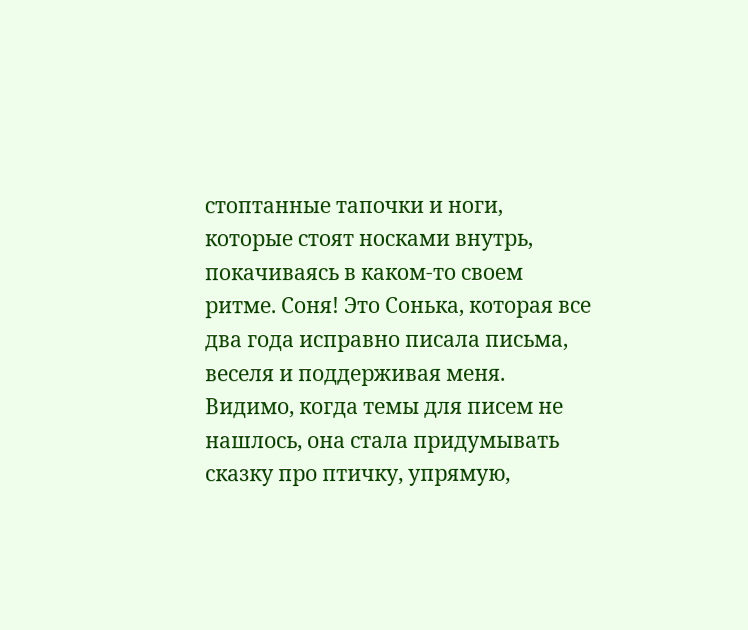стоптанные тапочки и ноги, которые стоят носками внутрь, покачиваясь в каком-то своем ритме. Соня! Это Сонька, которая все два года исправно писала письма, веселя и поддерживая меня. Видимо, когда темы для писем не нашлось, она стала придумывать сказку про птичку, упрямую,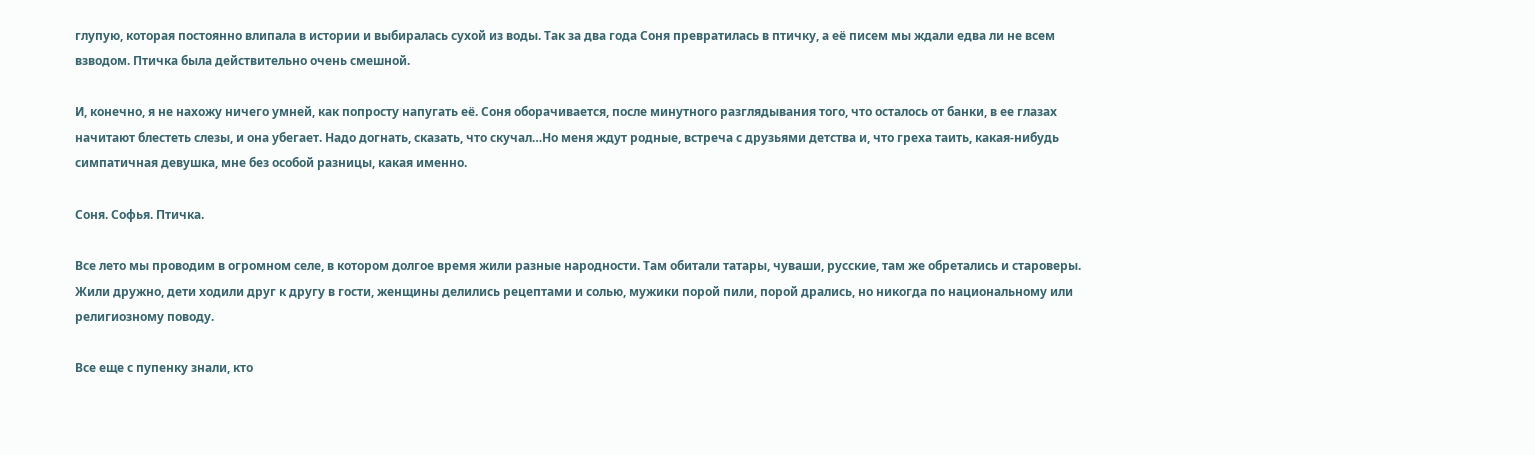глупую, которая постоянно влипала в истории и выбиралась сухой из воды. Так за два года Соня превратилась в птичку, а её писем мы ждали едва ли не всем взводом. Птичка была действительно очень смешной.

И, конечно, я не нахожу ничего умней, как попросту напугать её. Соня оборачивается, после минутного разглядывания того, что осталось от банки, в ее глазах начитают блестеть слезы, и она убегает. Надо догнать, сказать, что скучал…Но меня ждут родные, встреча с друзьями детства и, что греха таить, какая-нибудь симпатичная девушка, мне без особой разницы, какая именно.

Соня. Софья. Птичка.

Все лето мы проводим в огромном селе, в котором долгое время жили разные народности. Там обитали татары, чуваши, русские, там же обретались и староверы. Жили дружно, дети ходили друг к другу в гости, женщины делились рецептами и солью, мужики порой пили, порой дрались, но никогда по национальному или религиозному поводу.

Все еще с пупенку знали, кто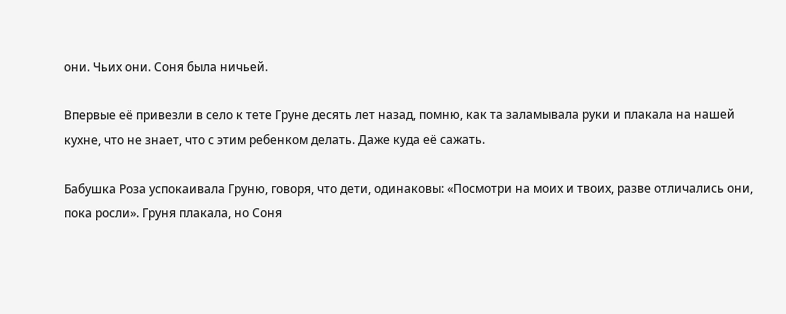они. Чьих они. Соня была ничьей.

Впервые её привезли в село к тете Груне десять лет назад, помню, как та заламывала руки и плакала на нашей кухне, что не знает, что с этим ребенком делать. Даже куда её сажать.

Бабушка Роза успокаивала Груню, говоря, что дети, одинаковы: «Посмотри на моих и твоих, разве отличались они, пока росли». Груня плакала, но Соня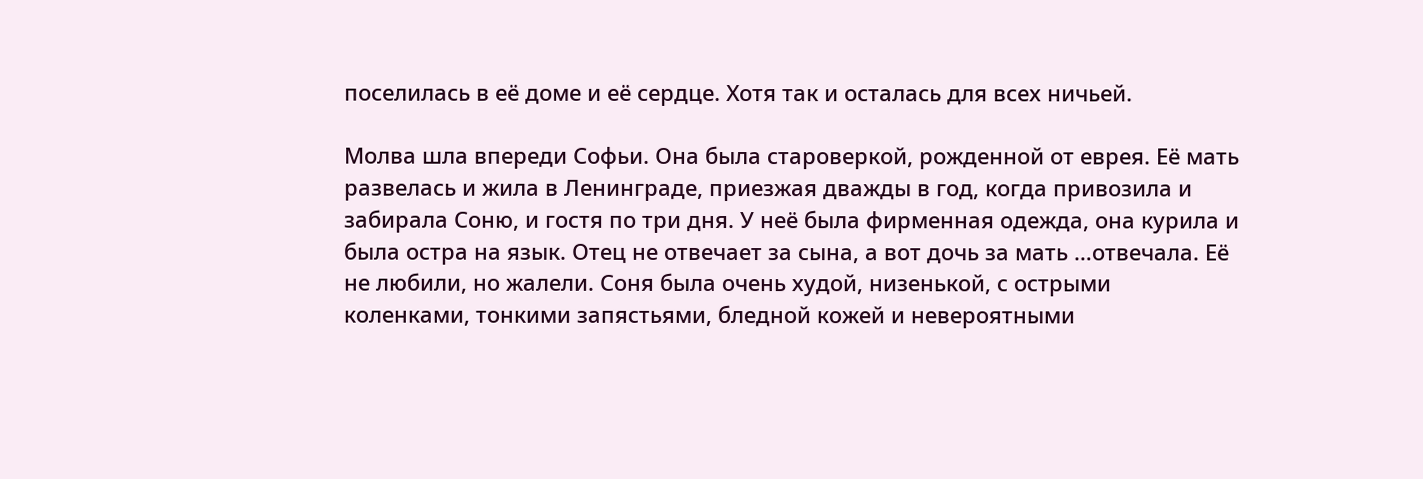поселилась в её доме и её сердце. Хотя так и осталась для всех ничьей.

Молва шла впереди Софьи. Она была староверкой, рожденной от еврея. Её мать развелась и жила в Ленинграде, приезжая дважды в год, когда привозила и забирала Соню, и гостя по три дня. У неё была фирменная одежда, она курила и была остра на язык. Отец не отвечает за сына, а вот дочь за мать …отвечала. Её не любили, но жалели. Соня была очень худой, низенькой, с острыми коленками, тонкими запястьями, бледной кожей и невероятными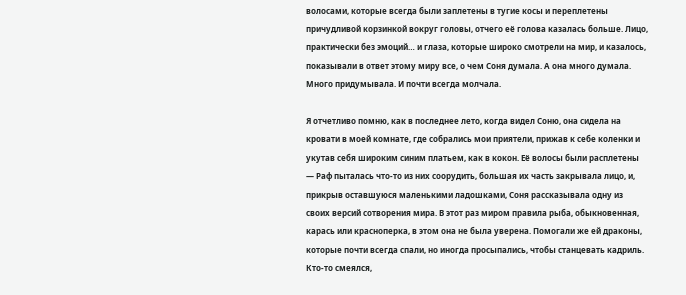волосами, которые всегда были заплетены в тугие косы и переплетены причудливой корзинкой вокруг головы, отчего её голова казалась больше. Лицо, практически без эмоций… и глаза, которые широко смотрели на мир, и казалось, показывали в ответ этому миру все, о чем Соня думала. А она много думала. Много придумывала. И почти всегда молчала.

Я отчетливо помню, как в последнее лето, когда видел Соню, она сидела на кровати в моей комнате, где собрались мои приятели, прижав к себе коленки и укутав себя широким синим платьем, как в кокон. Её волосы были расплетены — Раф пыталась что-то из них соорудить, большая их часть закрывала лицо, и, прикрыв оставшуюся маленькими ладошками, Соня рассказывала одну из своих версий сотворения мира. В этот раз миром правила рыба, обыкновенная, карась или красноперка, в этом она не была уверена. Помогали же ей драконы, которые почти всегда спали, но иногда просыпались, чтобы станцевать кадриль. Кто-то смеялся,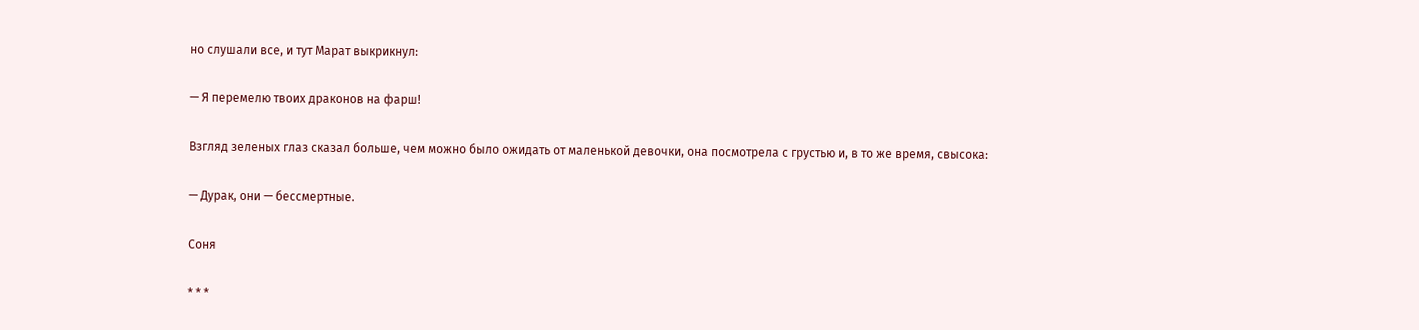но слушали все, и тут Марат выкрикнул:

— Я перемелю твоих драконов на фарш!

Взгляд зеленых глаз сказал больше, чем можно было ожидать от маленькой девочки, она посмотрела с грустью и, в то же время, свысока:

— Дурак, они — бессмертные.

Соня

* * *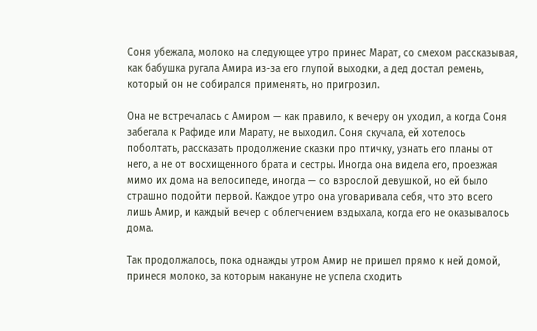Соня убежала, молоко на следующее утро принес Марат, со смехом рассказывая, как бабушка ругала Амира из-за его глупой выходки, а дед достал ремень, который он не собирался применять, но пригрозил.

Она не встречалась с Амиром — как правило, к вечеру он уходил, а когда Соня забегала к Рафиде или Марату, не выходил. Соня скучала, ей хотелось поболтать, рассказать продолжение сказки про птичку, узнать его планы от него, а не от восхищенного брата и сестры. Иногда она видела его, проезжая мимо их дома на велосипеде, иногда — со взрослой девушкой, но ей было страшно подойти первой. Каждое утро она уговаривала себя, что это всего лишь Амир, и каждый вечер с облегчением вздыхала, когда его не оказывалось дома.

Так продолжалось, пока однажды утром Амир не пришел прямо к ней домой, принеся молоко, за которым накануне не успела сходить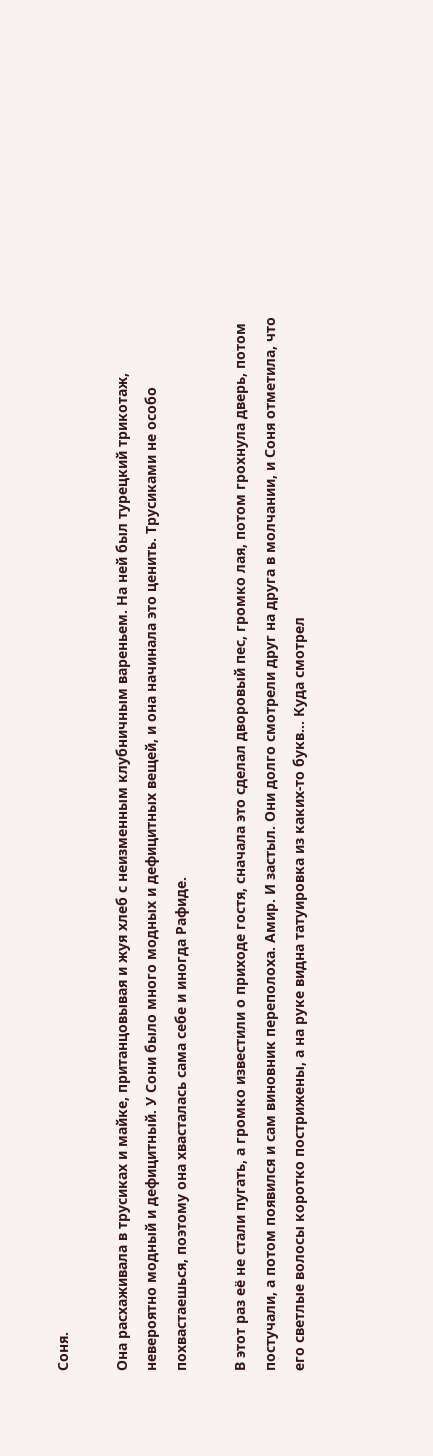Соня.

Она расхаживала в трусиках и майке, пританцовывая и жуя хлеб с неизменным клубничным вареньем. На ней был турецкий трикотаж, невероятно модный и дефицитный. У Сони было много модных и дефицитных вещей, и она начинала это ценить. Трусиками не особо похвастаешься, поэтому она хвасталась сама себе и иногда Рафиде.

В этот раз её не стали пугать, а громко известили о приходе гостя, сначала это сделал дворовый пес, громко лая, потом грохнула дверь, потом постучали, а потом появился и сам виновник переполоха. Амир. И застыл. Они долго смотрели друг на друга в молчании, и Соня отметила, что его светлые волосы коротко пострижены, а на руке видна татуировка из каких-то букв… Куда смотрел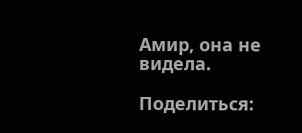Амир, она не видела.

Поделиться: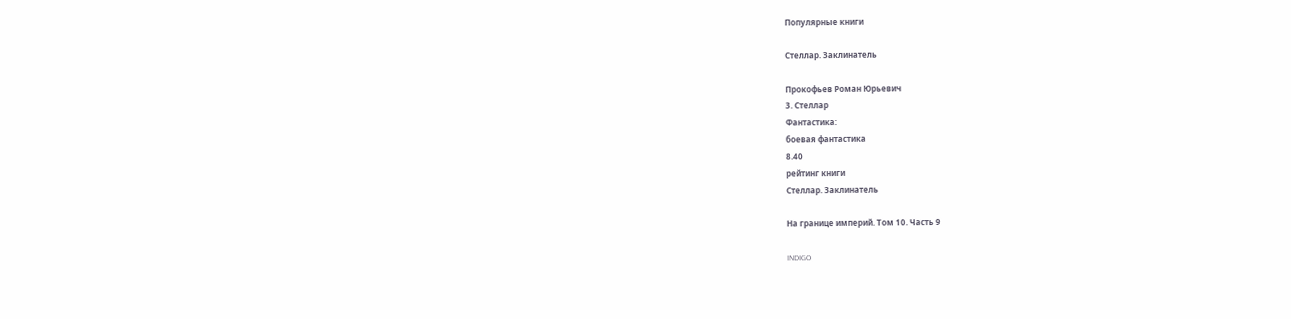Популярные книги

Стеллар. Заклинатель

Прокофьев Роман Юрьевич
3. Стеллар
Фантастика:
боевая фантастика
8.40
рейтинг книги
Стеллар. Заклинатель

На границе империй. Том 10. Часть 9

INDIGO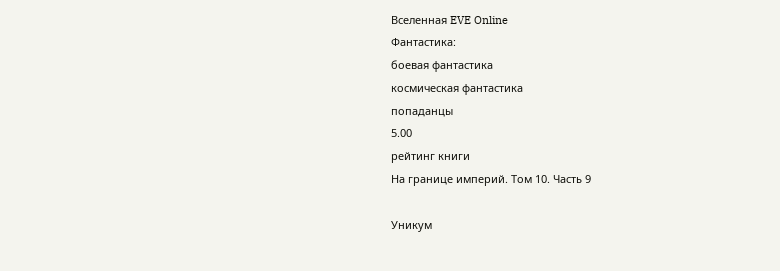Вселенная EVE Online
Фантастика:
боевая фантастика
космическая фантастика
попаданцы
5.00
рейтинг книги
На границе империй. Том 10. Часть 9

Уникум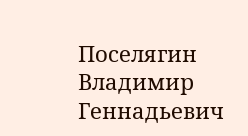Поселягин Владимир Геннадьевич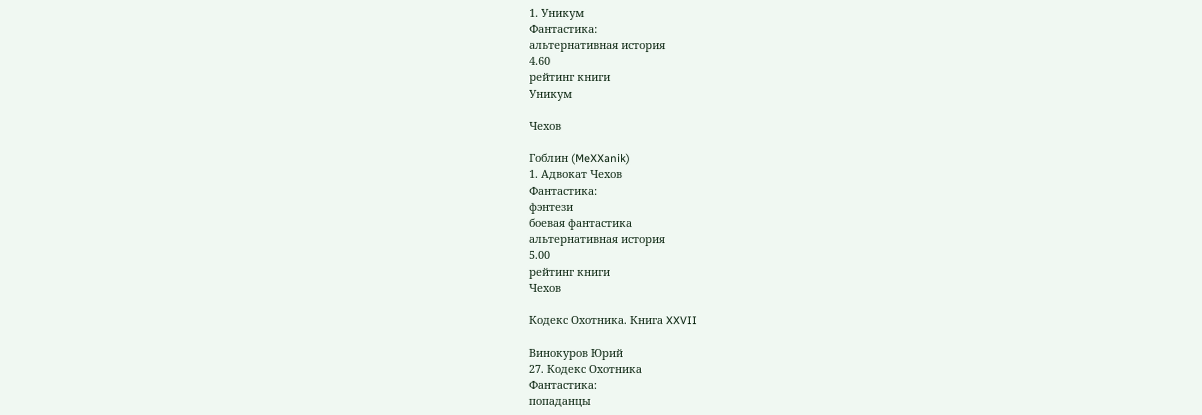1. Уникум
Фантастика:
альтернативная история
4.60
рейтинг книги
Уникум

Чехов

Гоблин (MeXXanik)
1. Адвокат Чехов
Фантастика:
фэнтези
боевая фантастика
альтернативная история
5.00
рейтинг книги
Чехов

Кодекс Охотника. Книга XXVII

Винокуров Юрий
27. Кодекс Охотника
Фантастика:
попаданцы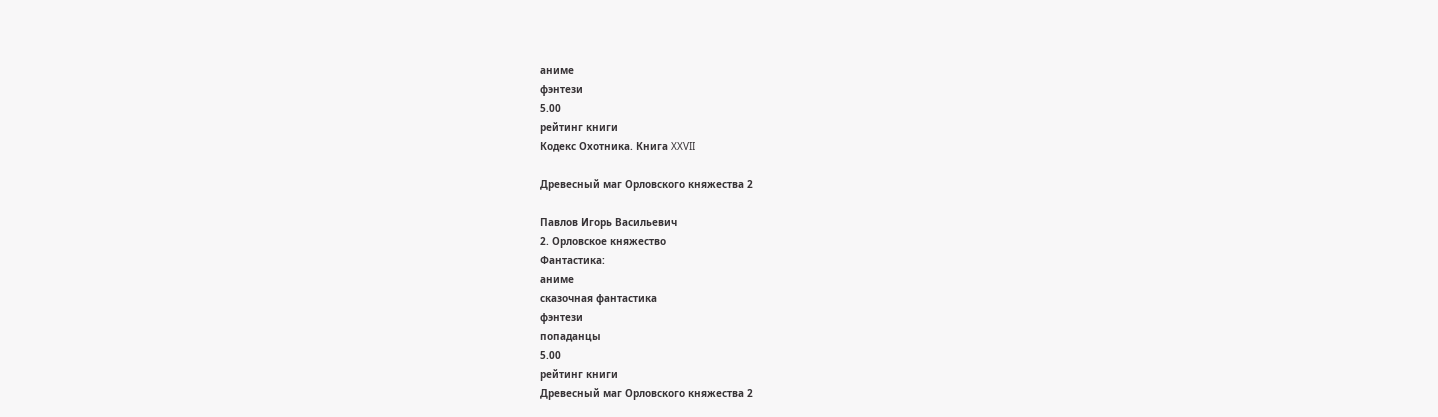аниме
фэнтези
5.00
рейтинг книги
Кодекс Охотника. Книга XXVII

Древесный маг Орловского княжества 2

Павлов Игорь Васильевич
2. Орловское княжество
Фантастика:
аниме
сказочная фантастика
фэнтези
попаданцы
5.00
рейтинг книги
Древесный маг Орловского княжества 2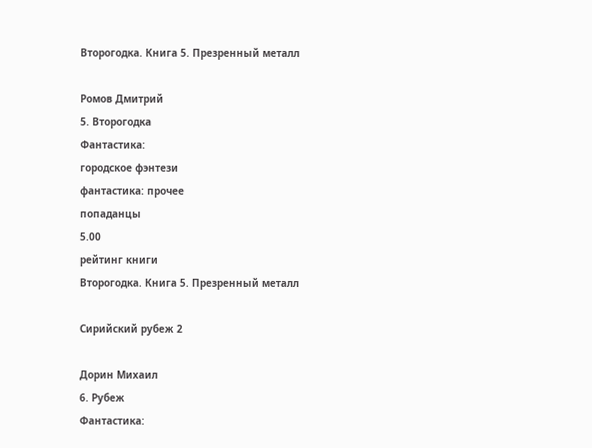Второгодка. Книга 5. Презренный металл

Ромов Дмитрий
5. Второгодка
Фантастика:
городское фэнтези
фантастика: прочее
попаданцы
5.00
рейтинг книги
Второгодка. Книга 5. Презренный металл

Сирийский рубеж 2

Дорин Михаил
6. Рубеж
Фантастика: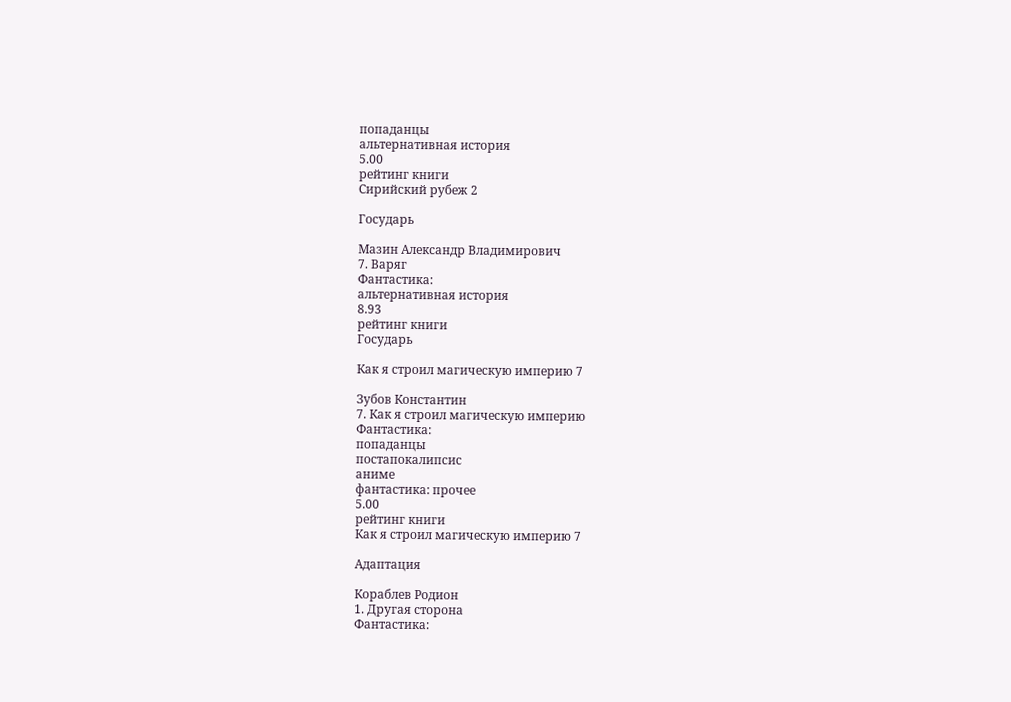попаданцы
альтернативная история
5.00
рейтинг книги
Сирийский рубеж 2

Государь

Мазин Александр Владимирович
7. Варяг
Фантастика:
альтернативная история
8.93
рейтинг книги
Государь

Как я строил магическую империю 7

Зубов Константин
7. Как я строил магическую империю
Фантастика:
попаданцы
постапокалипсис
аниме
фантастика: прочее
5.00
рейтинг книги
Как я строил магическую империю 7

Адаптация

Кораблев Родион
1. Другая сторона
Фантастика: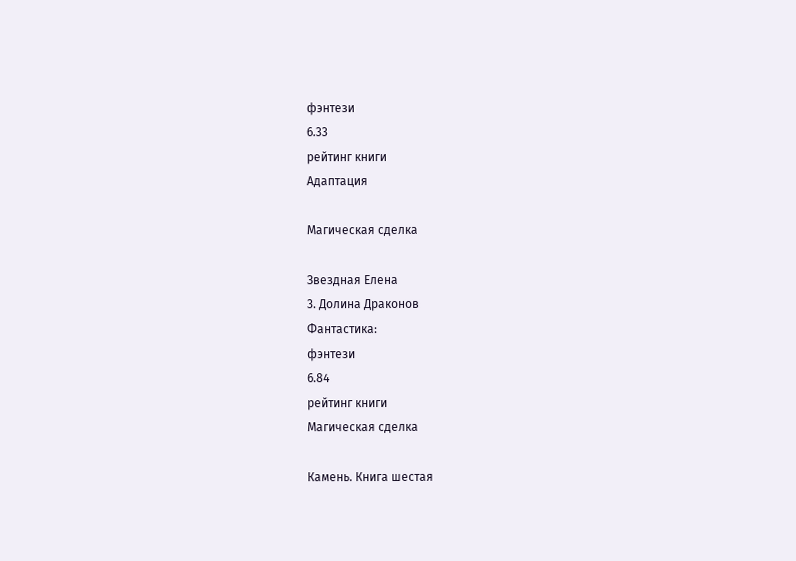фэнтези
6.33
рейтинг книги
Адаптация

Магическая сделка

Звездная Елена
3. Долина Драконов
Фантастика:
фэнтези
6.84
рейтинг книги
Магическая сделка

Камень. Книга шестая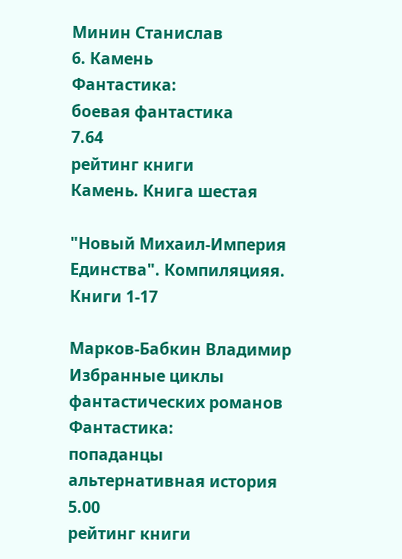Минин Станислав
6. Камень
Фантастика:
боевая фантастика
7.64
рейтинг книги
Камень. Книга шестая

"Новый Михаил-Империя Единства". Компиляцияя. Книги 1-17

Марков-Бабкин Владимир
Избранные циклы фантастических романов
Фантастика:
попаданцы
альтернативная история
5.00
рейтинг книги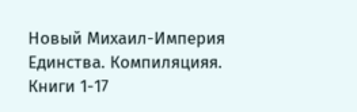Новый Михаил-Империя Единства. Компиляцияя. Книги 1-17